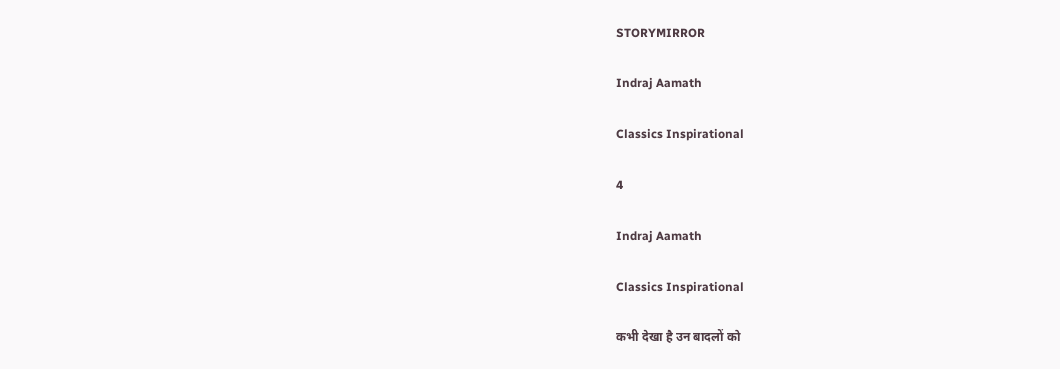STORYMIRROR

Indraj Aamath

Classics Inspirational

4

Indraj Aamath

Classics Inspirational

कभी देखा है उन बादलों को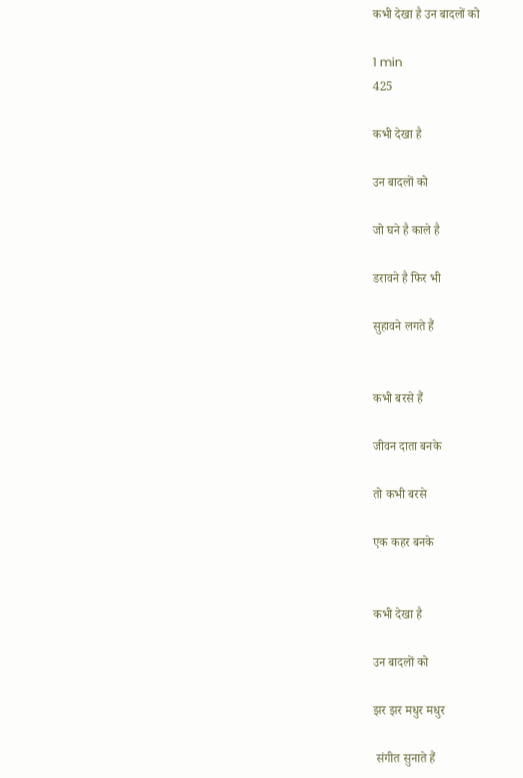कभी देखा है उन बादलों को

1 min
425

कभी देखा है

उन बादलों को

जो घने है काले है

डरावने है फिर भी

सुहावने लगते हैं


कभी बरसे हैं

जीवन दाता बनके

तो कभी बरसे

एक कहर बनके


कभी देखा है

उन बादलों को

झर झर मधुर मधुर

 संगीत सुनाते हैं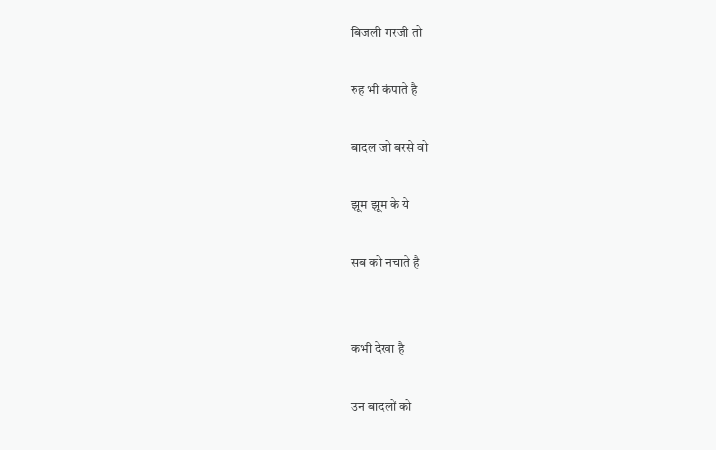बिजली गरजी तो

रुह भी कंपाते है

बादल जो बरसे वो

झूम झूम के ये

सब को नचाते है


कभी देखा है

उन बादलों को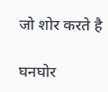जो शोर करते है

घनघोर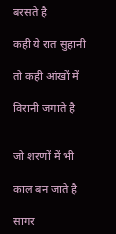बरसते है

कही ये रात सुहानी

तो कही आंखों में

विरानी जगाते है


जो शरणों में भी

काल बन जाते है

सागर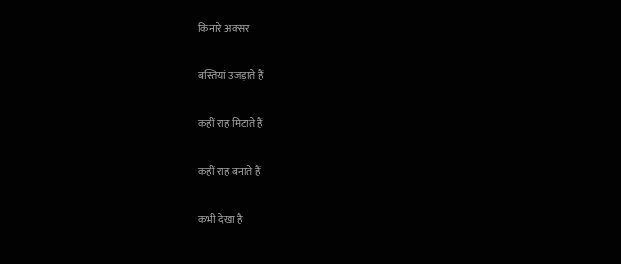किनारे अक्सर

बस्तियां उजड़ाते हैं

कहीं राह मिटाते हैं

कहीं राह बनाते हैं

कभी देखा है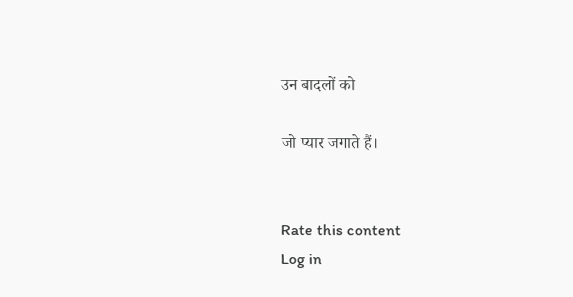उन बादलों को

जो प्यार जगाते हैं।


Rate this content
Log in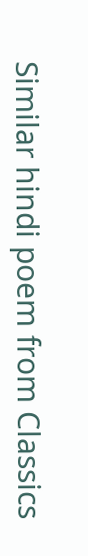Similar hindi poem from Classics